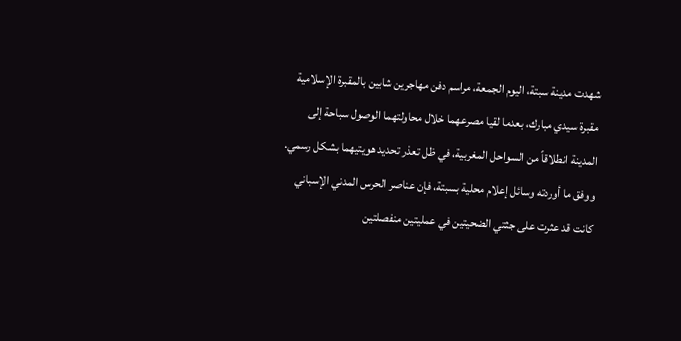شهدت مدينة سبتة، اليوم الجمعة، مراسم دفن مهاجرين شابين بالمقبرة الإسلامية مقبرة سيدي مبارك، بعدما لقيا مصرعهما خلال محاولتهما الوصول سباحة إلى المدينة انطلاقاً من السواحل المغربية، في ظل تعذر تحديد هويتيهما بشكل رسمي.
ووفق ما أوردته وسائل إعلام محلية بسبتة، فإن عناصر الحرس المدني الإسباني كانت قد عثرت على جثتي الضحيتين في عمليتين منفصلتين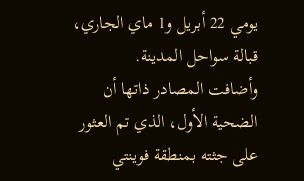يومي 22 أبريل و1 ماي الجاري، قبالة سواحل المدينة.
وأضافت المصادر ذاتها أن الضحية الأول، الذي تم العثور على جثته بمنطقة فوينتي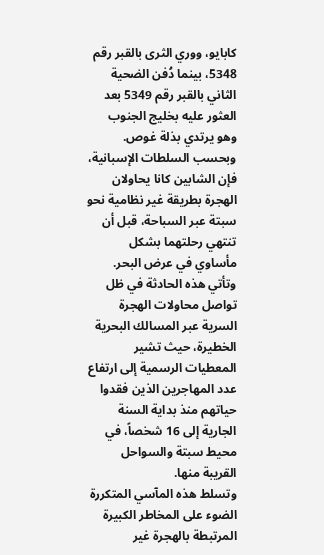كابايو، ووري الثرى بالقبر رقم 5348، بينما دُفن الضحية الثاني بالقبر رقم 5349 بعد العثور عليه بخليج الجنوب وهو يرتدي بذلة غوص.
وبحسب السلطات الإسبانية، فإن الشابين كانا يحاولان الهجرة بطريقة غير نظامية نحو سبتة عبر السباحة، قبل أن تنتهي رحلتهما بشكل مأساوي في عرض البحر.
وتأتي هذه الحادثة في ظل تواصل محاولات الهجرة السرية عبر المسالك البحرية الخطيرة، حيث تشير المعطيات الرسمية إلى ارتفاع عدد المهاجرين الذين فقدوا حياتهم منذ بداية السنة الجارية إلى 16 شخصاً، في محيط سبتة والسواحل القريبة منها.
وتسلط هذه المآسي المتكررة الضوء على المخاطر الكبيرة المرتبطة بالهجرة غير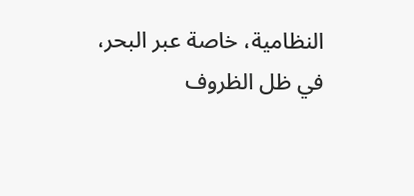النظامية، خاصة عبر البحر، في ظل الظروف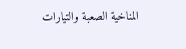المناخية الصعبة والتيارات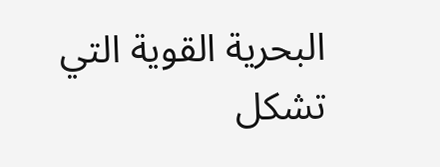البحرية القوية التي تشكل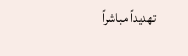تهديداً مباشراً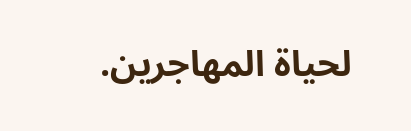لحياة المهاجرين.